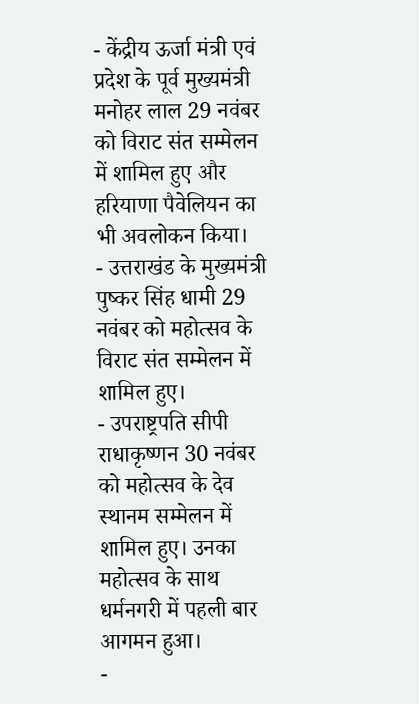- केंद्रीय ऊर्जा मंत्री एवं प्रदेश के पूर्व मुख्यमंत्री मनोहर लाल 29 नवंबर को विराट संत सम्मेलन में शामिल हुए और हरियाणा पैवेलियन का भी अवलोकन किया।
- उत्तराखंड के मुख्यमंत्री पुष्कर सिंह धामी 29 नवंबर को महोत्सव के विराट संत सम्मेलन में शामिल हुए।
- उपराष्ट्रपति सीपी राधाकृष्णन 30 नवंबर को महोत्सव के देव स्थानम सम्मेलन में शामिल हुए। उनका महोत्सव के साथ धर्मनगरी में पहली बार आगमन हुआ।
-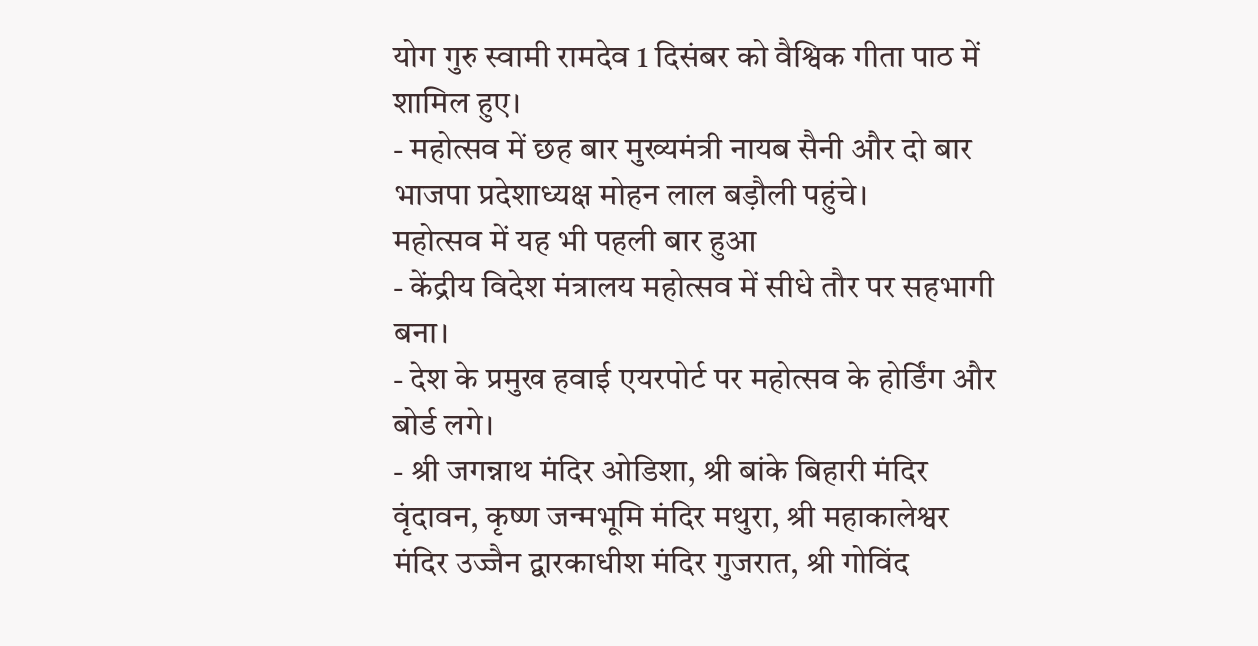योग गुरु स्वामी रामदेव 1 दिसंबर को वैश्विक गीता पाठ में शामिल हुए।
- महोत्सव में छह बार मुख्यमंत्री नायब सैनी और दो बार भाजपा प्रदेशाध्यक्ष मोहन लाल बड़ौली पहुंचे।
महोत्सव में यह भी पहली बार हुआ
- केंद्रीय विदेश मंत्रालय महोत्सव में सीधे तौर पर सहभागी बना।
- देश के प्रमुख हवाई एयरपोर्ट पर महोत्सव के होर्डिंग और बोर्ड लगे।
- श्री जगन्नाथ मंदिर ओडिशा, श्री बांके बिहारी मंदिर वृंदावन, कृष्ण जन्मभूमि मंदिर मथुरा, श्री महाकालेश्वर मंदिर उज्जैन द्वारकाधीश मंदिर गुजरात, श्री गोविंद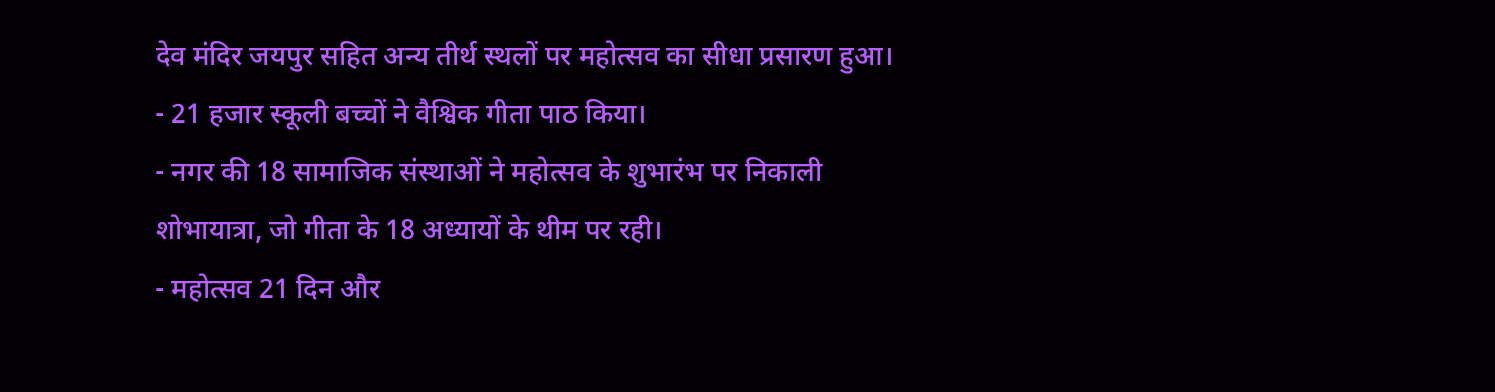देव मंदिर जयपुर सहित अन्य तीर्थ स्थलों पर महोत्सव का सीधा प्रसारण हुआ।
- 21 हजार स्कूली बच्चों ने वैश्विक गीता पाठ किया।
- नगर की 18 सामाजिक संस्थाओं ने महोत्सव के शुभारंभ पर निकाली शोभायात्रा, जो गीता के 18 अध्यायों के थीम पर रही।
- महोत्सव 21 दिन और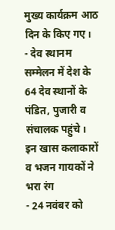मुख्य कार्यक्रम आठ दिन के किए गए।
- देव स्थानम सम्मेलन में देश के 64 देव स्थानों के पंडित, पुजारी व संचालक पहुंचे।
इन खास कलाकारों व भजन गायकों ने भरा रंग
- 24 नवंबर को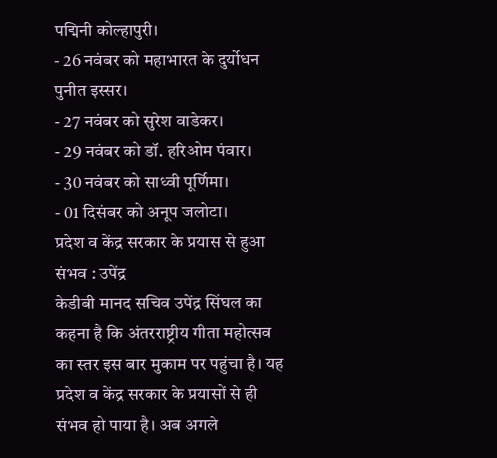पद्मिनी कोल्हापुरी।
- 26 नवंबर को महाभारत के दुर्योधन पुनीत इस्सर।
- 27 नवंबर को सुरेश वाडेकर।
- 29 नवंबर को डॉ. हरिओम पंवार।
- 30 नवंबर को साध्वी पूर्णिमा।
- 01 दिसंबर को अनूप जलोटा।
प्रदेश व केंद्र सरकार के प्रयास से हुआ संभव : उपेंद्र
केडीबी मानद सचिव उपेंद्र सिंघल का कहना है कि अंतरराष्ट्रीय गीता महोत्सव का स्तर इस बार मुकाम पर पहुंचा है। यह प्रदेश व केंद्र सरकार के प्रयासों से ही संभव हो पाया है। अब अगले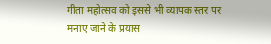गीता महोत्सव को इससे भी व्यापक स्तर पर मनाए जाने के प्रयास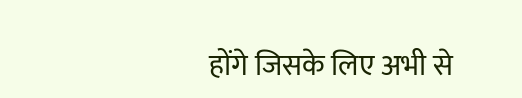होंगे जिसके लिए अभी से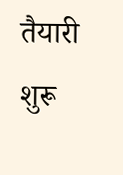तैयारी शुरू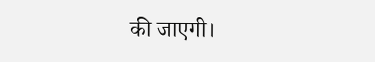की जाएगी।